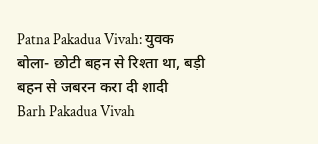Patna Pakadua Vivah: युवक बोला- छोटी बहन से रिश्ता था, बड़ी बहन से जबरन करा दी शादी
Barh Pakadua Vivah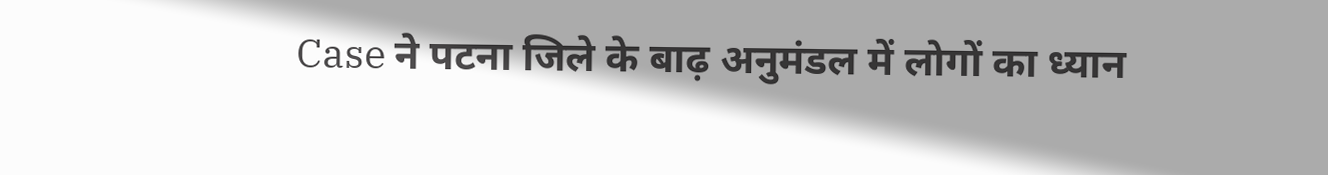Case ने पटना जिले के बाढ़ अनुमंडल में लोगों का ध्यान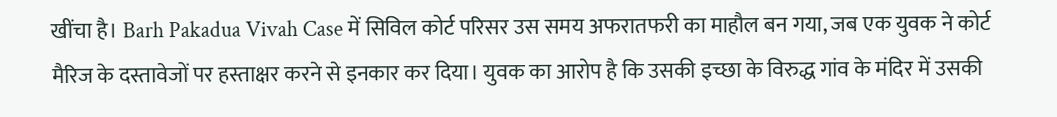खींचा है। Barh Pakadua Vivah Case में सिविल कोर्ट परिसर उस समय अफरातफरी का माहौल बन गया, जब एक युवक ने कोर्ट मैरिज के दस्तावेजों पर हस्ताक्षर करने से इनकार कर दिया। युवक का आरोप है कि उसकी इच्छा के विरुद्ध गांव के मंदिर में उसकी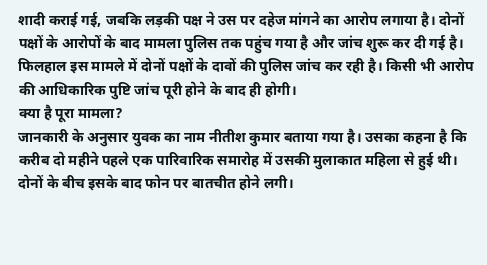शादी कराई गई, जबकि लड़की पक्ष ने उस पर दहेज मांगने का आरोप लगाया है। दोनों पक्षों के आरोपों के बाद मामला पुलिस तक पहुंच गया है और जांच शुरू कर दी गई है।
फिलहाल इस मामले में दोनों पक्षों के दावों की पुलिस जांच कर रही है। किसी भी आरोप की आधिकारिक पुष्टि जांच पूरी होने के बाद ही होगी।
क्या है पूरा मामला?
जानकारी के अनुसार युवक का नाम नीतीश कुमार बताया गया है। उसका कहना है कि करीब दो महीने पहले एक पारिवारिक समारोह में उसकी मुलाकात महिला से हुई थी।
दोनों के बीच इसके बाद फोन पर बातचीत होने लगी।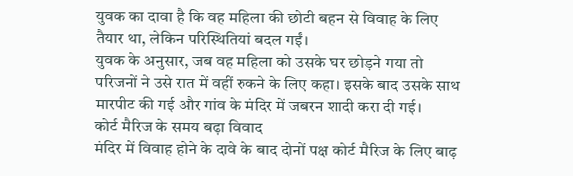युवक का दावा है कि वह महिला की छोटी बहन से विवाह के लिए तैयार था, लेकिन परिस्थितियां बदल गईं।
युवक के अनुसार, जब वह महिला को उसके घर छोड़ने गया तो परिजनों ने उसे रात में वहीं रुकने के लिए कहा। इसके बाद उसके साथ मारपीट की गई और गांव के मंदिर में जबरन शादी करा दी गई।
कोर्ट मैरिज के समय बढ़ा विवाद
मंदिर में विवाह होने के दावे के बाद दोनों पक्ष कोर्ट मैरिज के लिए बाढ़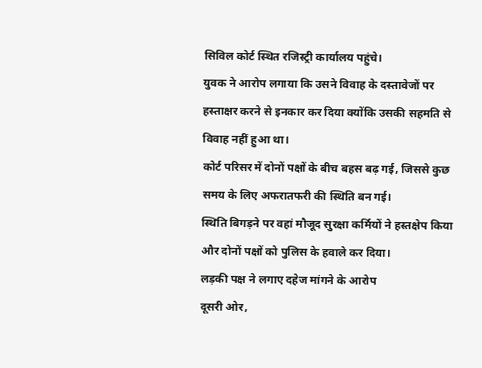सिविल कोर्ट स्थित रजिस्ट्री कार्यालय पहुंचे।
युवक ने आरोप लगाया कि उसने विवाह के दस्तावेजों पर हस्ताक्षर करने से इनकार कर दिया क्योंकि उसकी सहमति से विवाह नहीं हुआ था।
कोर्ट परिसर में दोनों पक्षों के बीच बहस बढ़ गई, जिससे कुछ समय के लिए अफरातफरी की स्थिति बन गई।
स्थिति बिगड़ने पर वहां मौजूद सुरक्षा कर्मियों ने हस्तक्षेप किया और दोनों पक्षों को पुलिस के हवाले कर दिया।
लड़की पक्ष ने लगाए दहेज मांगने के आरोप
दूसरी ओर,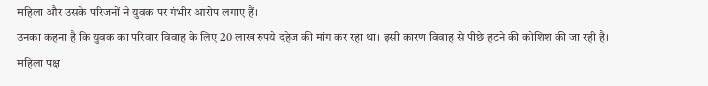महिला और उसके परिजनों ने युवक पर गंभीर आरोप लगाए हैं।
उनका कहना है कि युवक का परिवार विवाह के लिए 20 लाख रुपये दहेज की मांग कर रहा था। इसी कारण विवाह से पीछे हटने की कोशिश की जा रही है।
महिला पक्ष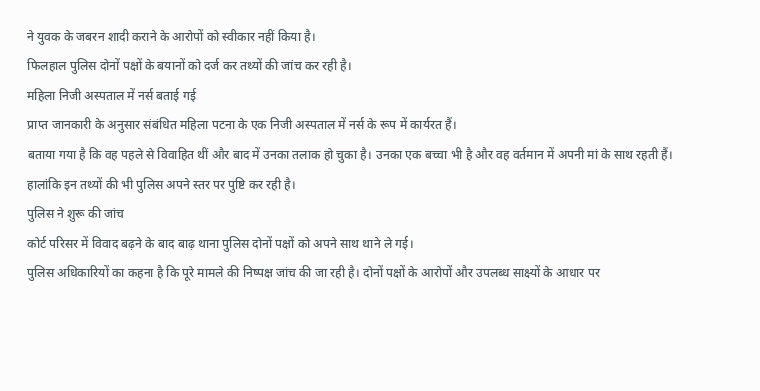ने युवक के जबरन शादी कराने के आरोपों को स्वीकार नहीं किया है।
फिलहाल पुलिस दोनों पक्षों के बयानों को दर्ज कर तथ्यों की जांच कर रही है।
महिला निजी अस्पताल में नर्स बताई गई
प्राप्त जानकारी के अनुसार संबंधित महिला पटना के एक निजी अस्पताल में नर्स के रूप में कार्यरत हैं।
बताया गया है कि वह पहले से विवाहित थीं और बाद में उनका तलाक हो चुका है। उनका एक बच्चा भी है और वह वर्तमान में अपनी मां के साथ रहती हैं।
हालांकि इन तथ्यों की भी पुलिस अपने स्तर पर पुष्टि कर रही है।
पुलिस ने शुरू की जांच
कोर्ट परिसर में विवाद बढ़ने के बाद बाढ़ थाना पुलिस दोनों पक्षों को अपने साथ थाने ले गई।
पुलिस अधिकारियों का कहना है कि पूरे मामले की निष्पक्ष जांच की जा रही है। दोनों पक्षों के आरोपों और उपलब्ध साक्ष्यों के आधार पर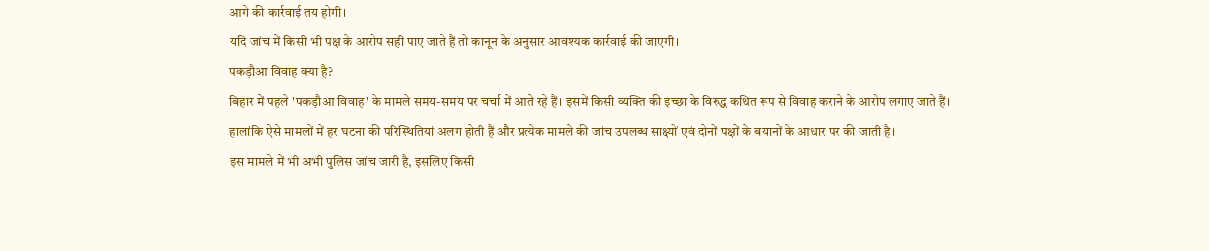आगे की कार्रवाई तय होगी।
यदि जांच में किसी भी पक्ष के आरोप सही पाए जाते हैं तो कानून के अनुसार आवश्यक कार्रवाई की जाएगी।
पकड़ौआ विवाह क्या है?
बिहार में पहले 'पकड़ौआ विवाह' के मामले समय-समय पर चर्चा में आते रहे हैं। इसमें किसी व्यक्ति की इच्छा के विरुद्ध कथित रूप से विवाह कराने के आरोप लगाए जाते हैं।
हालांकि ऐसे मामलों में हर घटना की परिस्थितियां अलग होती हैं और प्रत्येक मामले की जांच उपलब्ध साक्ष्यों एवं दोनों पक्षों के बयानों के आधार पर की जाती है।
इस मामले में भी अभी पुलिस जांच जारी है, इसलिए किसी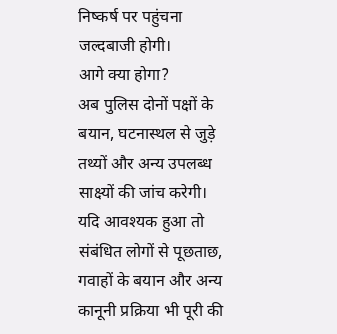निष्कर्ष पर पहुंचना जल्दबाजी होगी।
आगे क्या होगा?
अब पुलिस दोनों पक्षों के बयान, घटनास्थल से जुड़े तथ्यों और अन्य उपलब्ध साक्ष्यों की जांच करेगी।
यदि आवश्यक हुआ तो संबंधित लोगों से पूछताछ, गवाहों के बयान और अन्य कानूनी प्रक्रिया भी पूरी की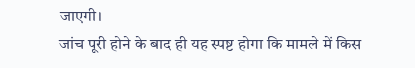जाएगी।
जांच पूरी होने के बाद ही यह स्पष्ट होगा कि मामले में किस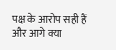पक्ष के आरोप सही हैं और आगे क्या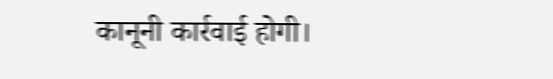कानूनी कार्रवाई होगी।